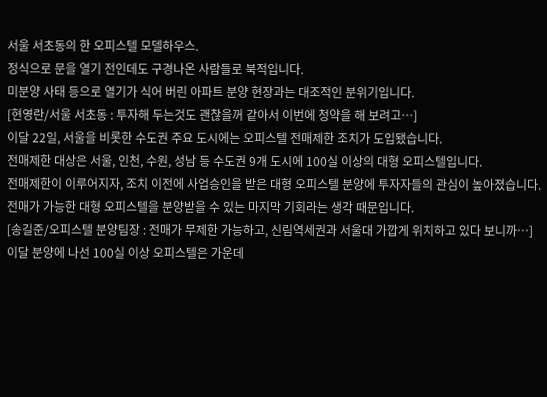서울 서초동의 한 오피스텔 모델하우스.
정식으로 문을 열기 전인데도 구경나온 사람들로 북적입니다.
미분양 사태 등으로 열기가 식어 버린 아파트 분양 현장과는 대조적인 분위기입니다.
[현영란/서울 서초동 : 투자해 두는것도 괜찮을꺼 같아서 이번에 청약을 해 보려고…]
이달 22일, 서울을 비롯한 수도권 주요 도시에는 오피스텔 전매제한 조치가 도입됐습니다.
전매제한 대상은 서울, 인천, 수원, 성남 등 수도권 9개 도시에 100실 이상의 대형 오피스텔입니다.
전매제한이 이루어지자, 조치 이전에 사업승인을 받은 대형 오피스텔 분양에 투자자들의 관심이 높아졌습니다.
전매가 가능한 대형 오피스텔을 분양받을 수 있는 마지막 기회라는 생각 때문입니다.
[송길준/오피스텔 분양팀장 : 전매가 무제한 가능하고, 신림역세권과 서울대 가깝게 위치하고 있다 보니까…]
이달 분양에 나선 100실 이상 오피스텔은 가운데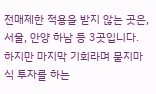전매제한 적용을 받지 않는 곳은, 서울, 안양 하남 등 3곳입니다.
하지만 마지막 기회라며 묻지마식 투자를 하는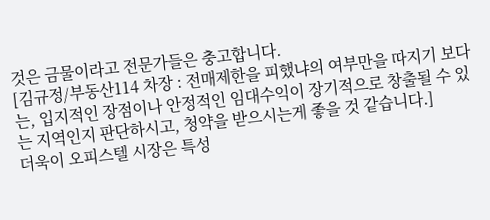것은 금물이라고 전문가들은 충고합니다.
[김규정/부동산114 차장 : 전매제한을 피했냐의 여부만을 따지기 보다는, 입지적인 장점이나 안정적인 임대수익이 장기적으로 창출될 수 있는 지역인지 판단하시고, 청약을 받으시는게 좋을 것 같습니다.]
더욱이 오피스텔 시장은 특성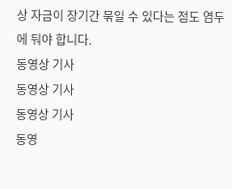상 자금이 장기간 묶일 수 있다는 점도 염두에 둬야 합니다.
동영상 기사
동영상 기사
동영상 기사
동영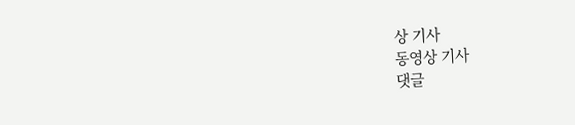상 기사
동영상 기사
댓글